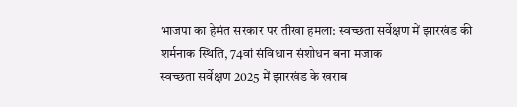भाजपा का हेमंत सरकार पर तीखा हमला: स्वच्छता सर्वेक्षण में झारखंड की शर्मनाक स्थिति, 74वां संविधान संशोधन बना मजाक
स्वच्छता सर्वेक्षण 2025 में झारखंड के खराब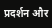प्रदर्शन और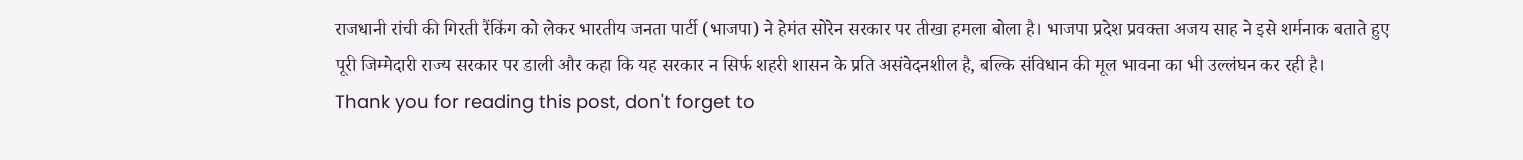राजधानी रांची की गिरती रैंकिंग को लेकर भारतीय जनता पार्टी (भाजपा) ने हेमंत सोरेन सरकार पर तीखा हमला बोला है। भाजपा प्रदेश प्रवक्ता अजय साह ने इसे शर्मनाक बताते हुए पूरी जिम्मेदारी राज्य सरकार पर डाली और कहा कि यह सरकार न सिर्फ शहरी शासन के प्रति असंवेदनशील है, बल्कि संविधान की मूल भावना का भी उल्लंघन कर रही है।
Thank you for reading this post, don't forget to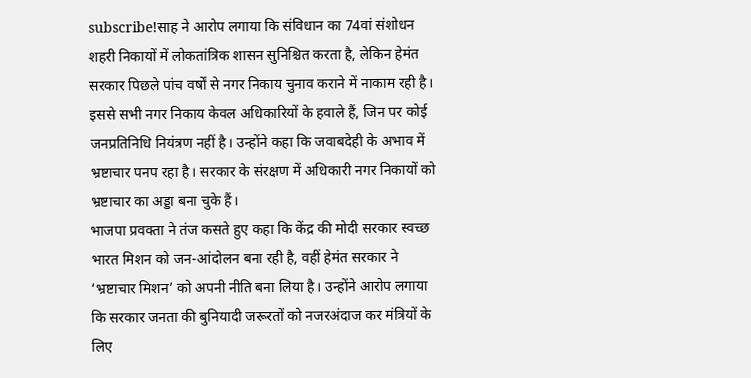subscribe!साह ने आरोप लगाया कि संविधान का 74वां संशोधन शहरी निकायों में लोकतांत्रिक शासन सुनिश्चित करता है, लेकिन हेमंत सरकार पिछले पांच वर्षों से नगर निकाय चुनाव कराने में नाकाम रही है। इससे सभी नगर निकाय केवल अधिकारियों के हवाले हैं, जिन पर कोई जनप्रतिनिधि नियंत्रण नहीं है। उन्होंने कहा कि जवाबदेही के अभाव में भ्रष्टाचार पनप रहा है। सरकार के संरक्षण में अधिकारी नगर निकायों को भ्रष्टाचार का अड्डा बना चुके हैं।
भाजपा प्रवक्ता ने तंज कसते हुए कहा कि केंद्र की मोदी सरकार स्वच्छ भारत मिशन को जन-आंदोलन बना रही है, वहीं हेमंत सरकार ने ‘भ्रष्टाचार मिशन’ को अपनी नीति बना लिया है। उन्होंने आरोप लगाया कि सरकार जनता की बुनियादी जरूरतों को नजरअंदाज कर मंत्रियों के लिए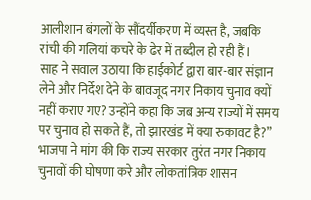आलीशान बंगलों के सौंदर्यीकरण में व्यस्त है, जबकि रांची की गलियां कचरे के ढेर में तब्दील हो रही हैं।
साह ने सवाल उठाया कि हाईकोर्ट द्वारा बार-बार संज्ञान लेने और निर्देश देने के बावजूद नगर निकाय चुनाव क्यों नहीं कराए गए? उन्होंने कहा कि जब अन्य राज्यों में समय पर चुनाव हो सकते हैं, तो झारखंड में क्या रुकावट है?”
भाजपा ने मांग की कि राज्य सरकार तुरंत नगर निकाय चुनावों की घोषणा करे और लोकतांत्रिक शासन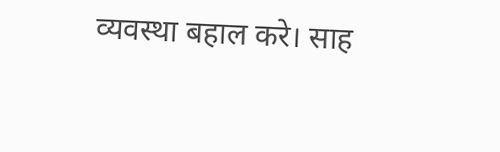व्यवस्था बहाल करे। साह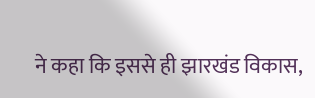ने कहा कि इससे ही झारखंड विकास,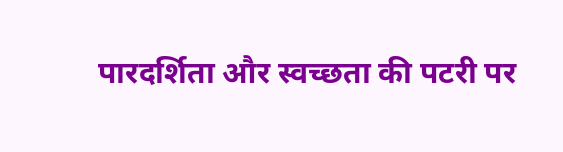पारदर्शिता और स्वच्छता की पटरी पर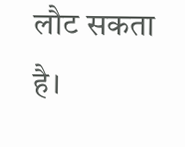लौट सकता है।